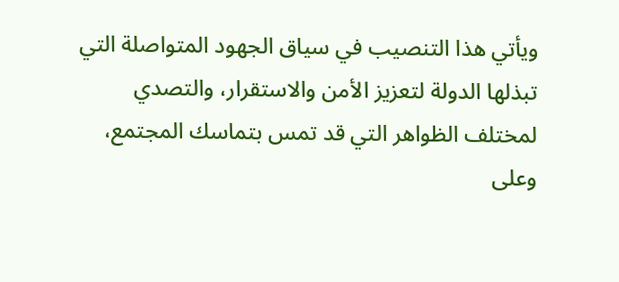ويأتي هذا التنصيب في سياق الجهود المتواصلة التي تبذلها الدولة لتعزيز الأمن والاستقرار، والتصدي لمختلف الظواهر التي قد تمس بتماسك المجتمع، وعلى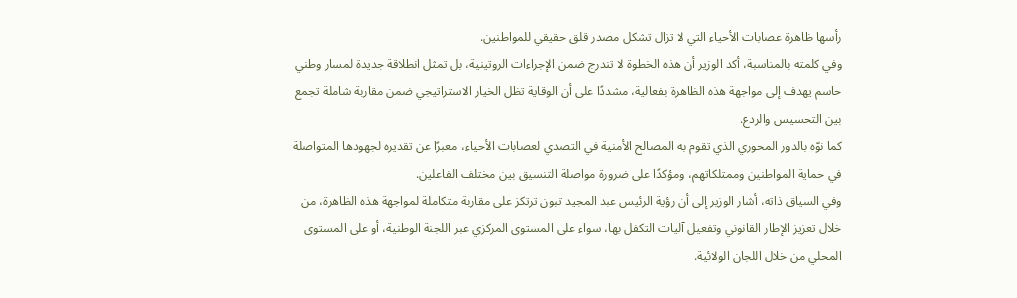رأسها ظاهرة عصابات الأحياء التي لا تزال تشكل مصدر قلق حقيقي للمواطنين.
وفي كلمته بالمناسبة، أكد الوزير أن هذه الخطوة لا تندرج ضمن الإجراءات الروتينية، بل تمثل انطلاقة جديدة لمسار وطني حاسم يهدف إلى مواجهة هذه الظاهرة بفعالية، مشددًا على أن الوقاية تظل الخيار الاستراتيجي ضمن مقاربة شاملة تجمع بين التحسيس والردع.
كما نوّه بالدور المحوري الذي تقوم به المصالح الأمنية في التصدي لعصابات الأحياء، معبرًا عن تقديره لجهودها المتواصلة في حماية المواطنين وممتلكاتهم، ومؤكدًا على ضرورة مواصلة التنسيق بين مختلف الفاعلين.
وفي السياق ذاته، أشار الوزير إلى أن رؤية الرئيس عبد المجيد تبون ترتكز على مقاربة متكاملة لمواجهة هذه الظاهرة، من خلال تعزيز الإطار القانوني وتفعيل آليات التكفل بها، سواء على المستوى المركزي عبر اللجنة الوطنية، أو على المستوى المحلي من خلال اللجان الولائية.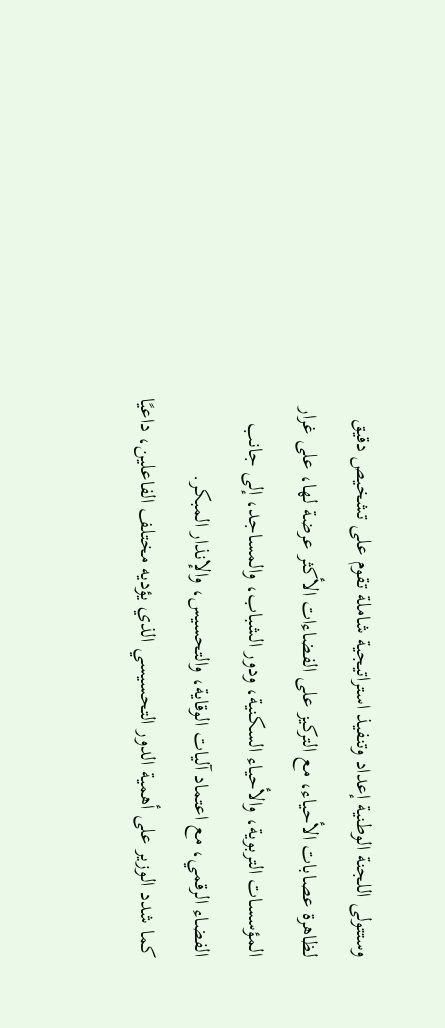وستتولى اللجنة الوطنية إعداد وتنفيذ استراتيجية شاملة تقوم على تشخيص دقيق لظاهرة عصابات الأحياء، مع التركيز على الفضاءات الأكثر عرضة لها، على غرار المؤسسات التربوية، والأحياء السكنية، ودور الشباب، والمساجد، إلى جانب الفضاء الرقمي، مع اعتماد آليات الوقاية، والتحسيس، والإنذار المبكر.
كما شدد الوزير على أهمية الدور التحسيسي الذي يؤديه مختلف الفاعلين، داعيًا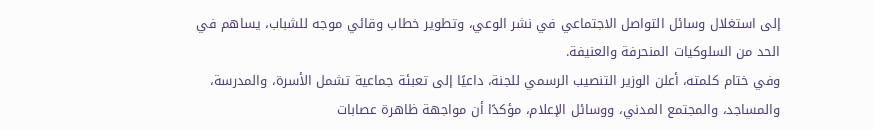إلى استغلال وسائل التواصل الاجتماعي في نشر الوعي، وتطوير خطاب وقائي موجه للشباب، يساهم في الحد من السلوكيات المنحرفة والعنيفة.
وفي ختام كلمته، أعلن الوزير التنصيب الرسمي للجنة، داعيًا إلى تعبئة جماعية تشمل الأسرة، والمدرسة، والمساجد، والمجتمع المدني، ووسائل الإعلام، مؤكدًا أن مواجهة ظاهرة عصابات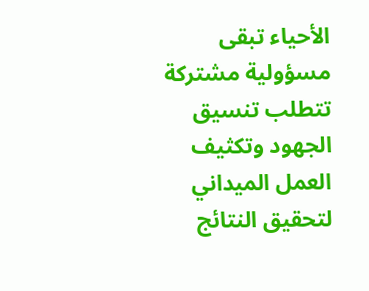الأحياء تبقى مسؤولية مشتركة تتطلب تنسيق الجهود وتكثيف العمل الميداني لتحقيق النتائج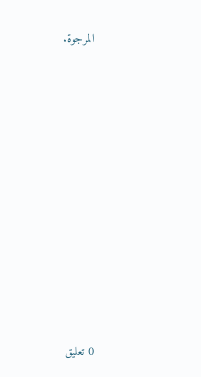المرجوة.

















0 تعليق